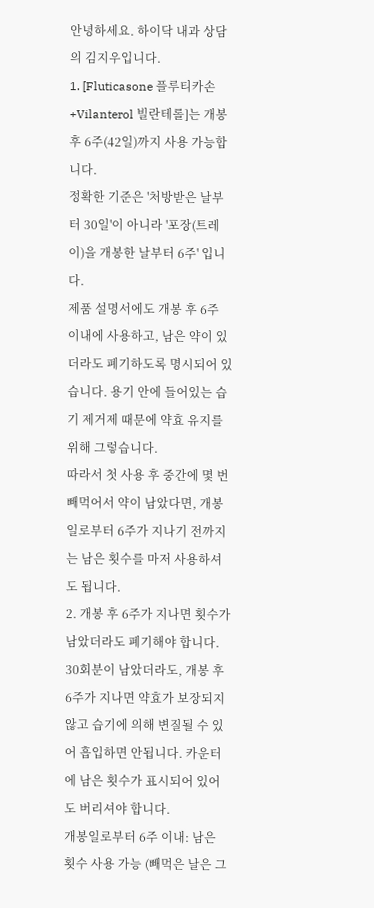안녕하세요. 하이닥 내과 상담의 김지우입니다.
1. [Fluticasone 플루티카손+Vilanterol 빌란테롤]는 개봉 후 6주(42일)까지 사용 가능합니다.
정확한 기준은 '처방받은 날부터 30일'이 아니라 '포장(트레이)을 개봉한 날부터 6주' 입니다.
제품 설명서에도 개봉 후 6주 이내에 사용하고, 남은 약이 있더라도 폐기하도록 명시되어 있습니다. 용기 안에 들어있는 습기 제거제 때문에 약효 유지를 위해 그렇습니다.
따라서 첫 사용 후 중간에 몇 번 빼먹어서 약이 남았다면, 개봉일로부터 6주가 지나기 전까지는 남은 횟수를 마저 사용하셔도 됩니다.
2. 개봉 후 6주가 지나면 횟수가 남았더라도 폐기해야 합니다.
30회분이 남았더라도, 개봉 후 6주가 지나면 약효가 보장되지 않고 습기에 의해 변질될 수 있어 흡입하면 안됩니다. 카운터에 남은 횟수가 표시되어 있어도 버리셔야 합니다.
개봉일로부터 6주 이내: 남은 횟수 사용 가능 (빼먹은 날은 그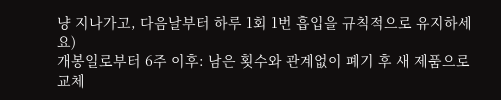냥 지나가고, 다음날부터 하루 1회 1번 흡입을 규칙적으로 유지하세요)
개봉일로부터 6주 이후: 남은 횟수와 관계없이 폐기 후 새 제품으로 교체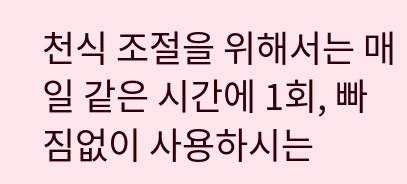천식 조절을 위해서는 매일 같은 시간에 1회, 빠짐없이 사용하시는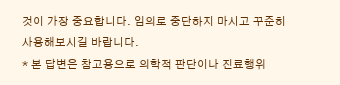것이 가장 중요합니다. 임의로 중단하지 마시고 꾸준히 사용해보시길 바랍니다.
* 본 답변은 참고용으로 의학적 판단이나 진료행위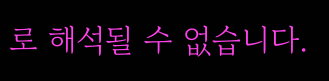로 해석될 수 없습니다.